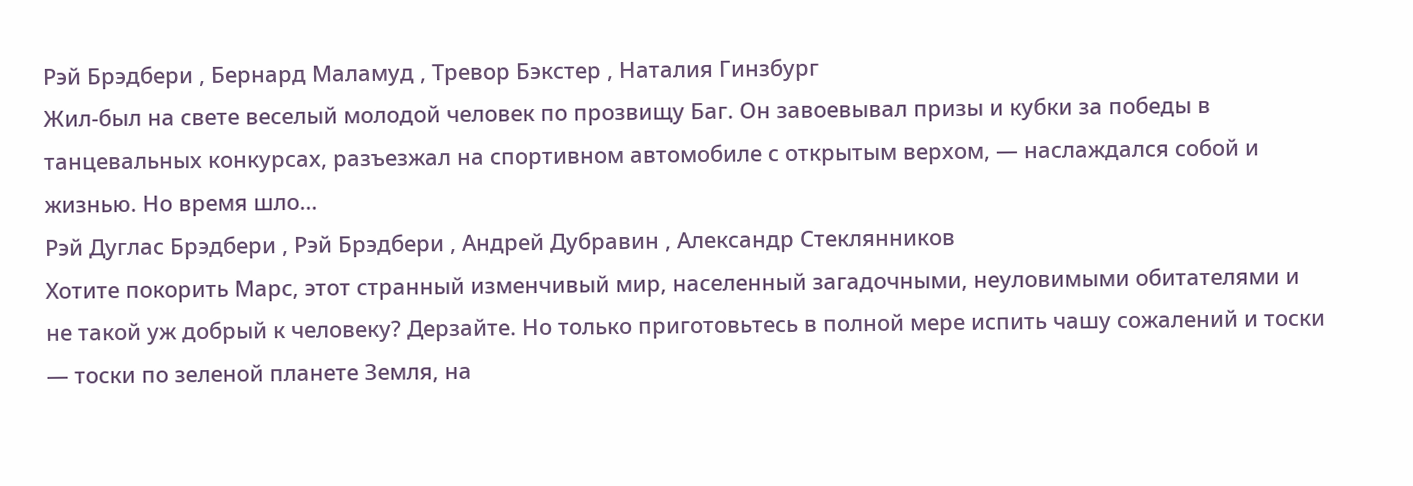Рэй Брэдбери , Бернард Маламуд , Тревор Бэкстер , Наталия Гинзбург
Жил-был на свете веселый молодой человек по прозвищу Баг. Он завоевывал призы и кубки за победы в танцевальных конкурсах, разъезжал на спортивном автомобиле с открытым верхом, — наслаждался собой и жизнью. Но время шло…
Рэй Дуглас Брэдбери , Рэй Брэдбери , Андрей Дубравин , Александр Стеклянников
Хотите покорить Марс, этот странный изменчивый мир, населенный загадочными, неуловимыми обитателями и не такой уж добрый к человеку? Дерзайте. Но только приготовьтесь в полной мере испить чашу сожалений и тоски — тоски по зеленой планете Земля, на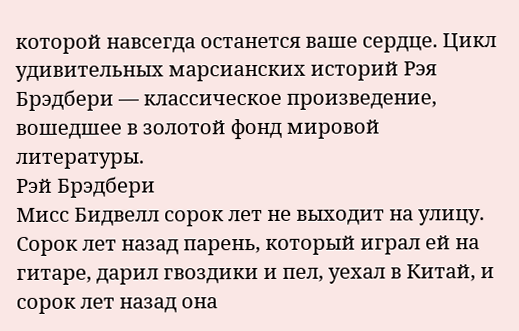которой навсегда останется ваше сердце. Цикл удивительных марсианских историй Рэя Брэдбери — классическое произведение, вошедшее в золотой фонд мировой литературы.
Рэй Брэдбери
Мисс Бидвелл сорок лет не выходит на улицу. Сорок лет назад парень, который играл ей на гитаре, дарил гвоздики и пел, уехал в Китай, и сорок лет назад она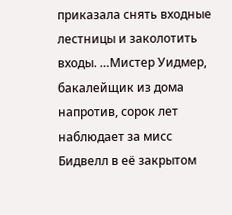приказала снять входные лестницы и заколотить входы. …Мистер Уидмер, бакалейщик из дома напротив, сорок лет наблюдает за мисс Бидвелл в её закрытом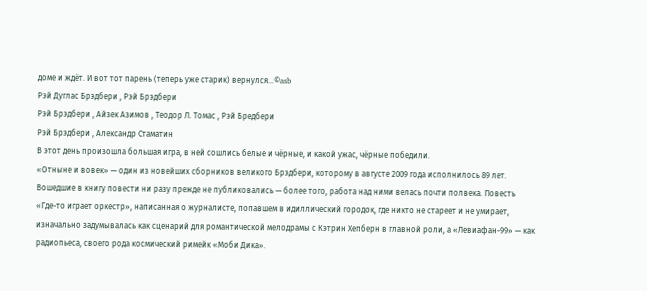доме и ждёт. И вот тот парень (теперь уже старик) вернулся...©asb
Рэй Дуглас Брэдбери , Рэй Брэдбери
Рэй Брэдбери , Айзек Азимов , Теодор Л. Томас , Рэй Бредбери
Рэй Брэдбери , Александр Стаматин
В этот день произошла большая игра, в ней сошлись белые и чёрные, и какой ужас, чёрные победили.
«Отныне и вовек» — один из новейших сборников великого Брэдбери, которому в августе 2009 года исполнилось 89 лет. Вошедшие в книгу повести ни разу прежде не публиковались — более того, работа над ними велась почти полвека. Повесть «Где-то играет оркестр», написанная о журналисте, попавшем в идиллический городок, где никто не стареет и не умирает, изначально задумывалась как сценарий для романтической мелодрамы с Кэтрин Хепберн в главной роли, а «Левиафан-99» — как радиопьеса, своего рода космический римейк «Моби Дика».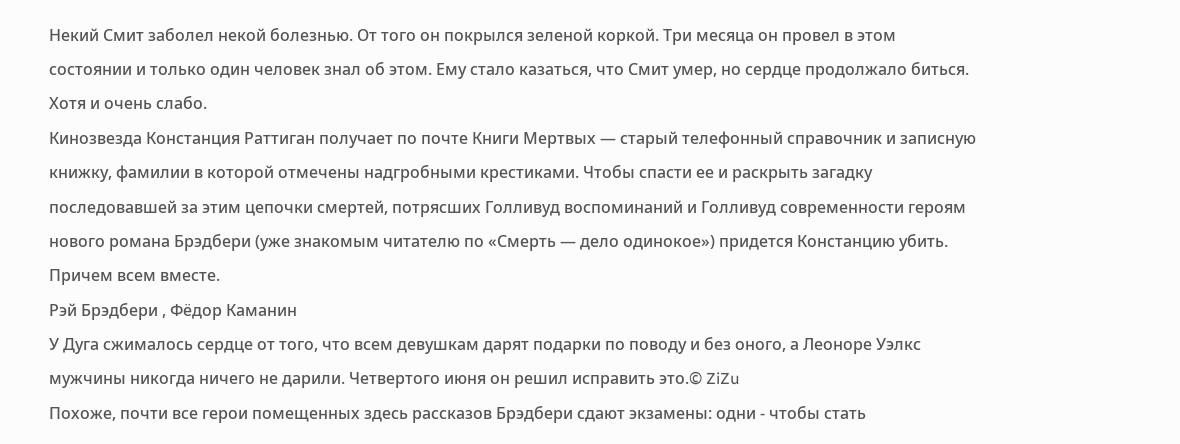Некий Смит заболел некой болезнью. От того он покрылся зеленой коркой. Три месяца он провел в этом состоянии и только один человек знал об этом. Ему стало казаться, что Смит умер, но сердце продолжало биться. Хотя и очень слабо.
Кинозвезда Констанция Раттиган получает по почте Книги Мертвых — старый телефонный справочник и записную книжку, фамилии в которой отмечены надгробными крестиками. Чтобы спасти ее и раскрыть загадку последовавшей за этим цепочки смертей, потрясших Голливуд воспоминаний и Голливуд современности героям нового романа Брэдбери (уже знакомым читателю по «Смерть — дело одинокое») придется Констанцию убить. Причем всем вместе.
Рэй Брэдбери , Фёдор Каманин
У Дуга сжималось сердце от того, что всем девушкам дарят подарки по поводу и без оного, а Леоноре Уэлкс мужчины никогда ничего не дарили. Четвертого июня он решил исправить это.© ZiZu
Похоже, почти все герои помещенных здесь рассказов Брэдбери сдают экзамены: одни - чтобы стать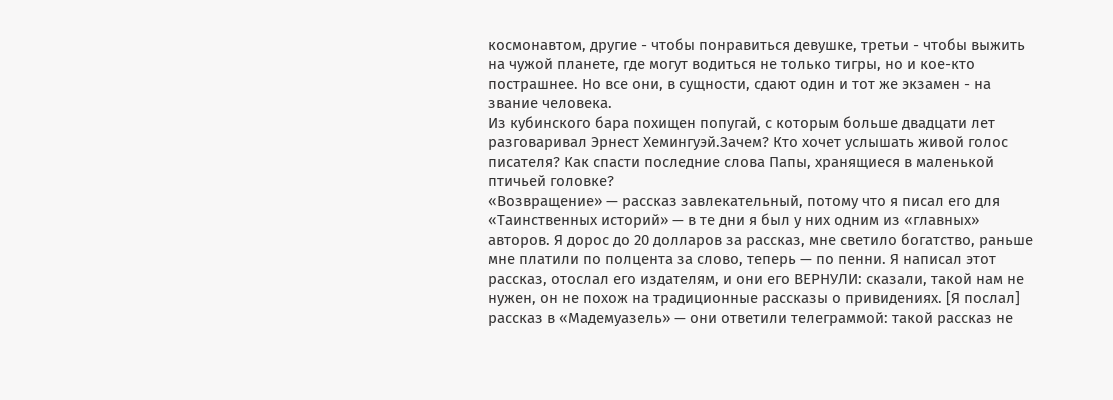космонавтом, другие - чтобы понравиться девушке, третьи - чтобы выжить на чужой планете, где могут водиться не только тигры, но и кое-кто пострашнее. Но все они, в сущности, сдают один и тот же экзамен - на звание человека.
Из кубинского бара похищен попугай, с которым больше двадцати лет разговаривал Эрнест Хемингуэй.Зачем? Кто хочет услышать живой голос писателя? Как спасти последние слова Папы, хранящиеся в маленькой птичьей головке?
«Возвращение» — рассказ завлекательный, потому что я писал его для «Таинственных историй» — в те дни я был у них одним из «главных» авторов. Я дорос до 20 долларов за рассказ, мне светило богатство, раньше мне платили по полцента за слово, теперь — по пенни. Я написал этот рассказ, отослал его издателям, и они его ВЕРНУЛИ: сказали, такой нам не нужен, он не похож на традиционные рассказы о привидениях. [Я послал] рассказ в «Мадемуазель» — они ответили телеграммой: такой рассказ не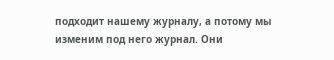подходит нашему журналу, а потому мы изменим под него журнал. Они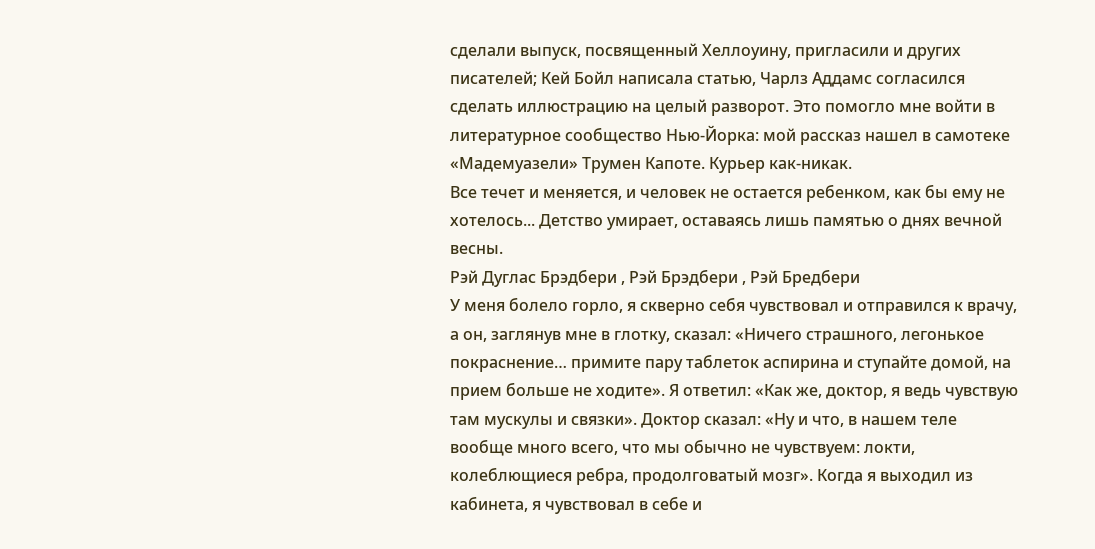сделали выпуск, посвященный Хеллоуину, пригласили и других писателей; Кей Бойл написала статью, Чарлз Аддамс согласился сделать иллюстрацию на целый разворот. Это помогло мне войти в литературное сообщество Нью-Йорка: мой рассказ нашел в самотеке «Мадемуазели» Трумен Капоте. Курьер как-никак.
Все течет и меняется, и человек не остается ребенком, как бы ему не хотелось... Детство умирает, оставаясь лишь памятью о днях вечной весны.
Рэй Дуглас Брэдбери , Рэй Брэдбери , Рэй Бредбери
У меня болело горло, я скверно себя чувствовал и отправился к врачу, а он, заглянув мне в глотку, сказал: «Ничего страшного, легонькое покраснение… примите пару таблеток аспирина и ступайте домой, на прием больше не ходите». Я ответил: «Как же, доктор, я ведь чувствую там мускулы и связки». Доктор сказал: «Ну и что, в нашем теле вообще много всего, что мы обычно не чувствуем: локти, колеблющиеся ребра, продолговатый мозг». Когда я выходил из кабинета, я чувствовал в себе и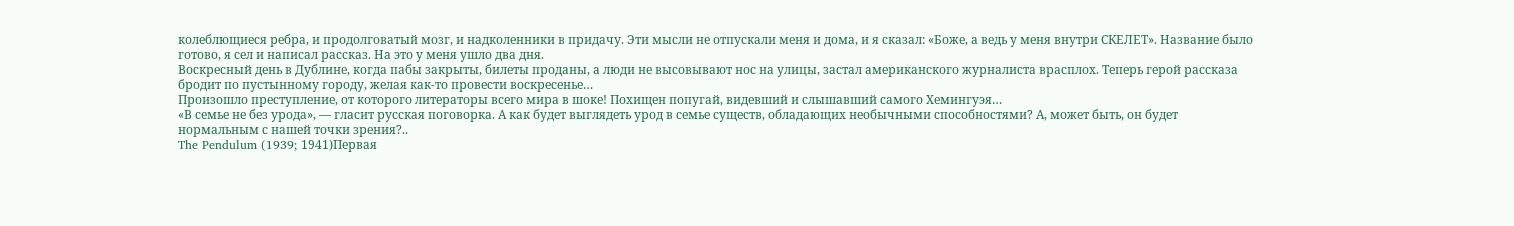колеблющиеся ребра, и продолговатый мозг, и надколенники в придачу. Эти мысли не отпускали меня и дома, и я сказал: «Боже, а ведь у меня внутри СКЕЛЕТ». Название было готово, я сел и написал рассказ. На это у меня ушло два дня.
Воскресный день в Дублине, когда пабы закрыты, билеты проданы, а люди не высовывают нос на улицы, застал американского журналиста врасплох. Теперь герой рассказа бродит по пустынному городу, желая как-то провести воскресенье…
Произошло преступление, от которого литераторы всего мира в шоке! Похищен попугай, видевший и слышавший самого Хемингуэя…
«В семье не без урода», — гласит русская поговорка. А как будет выглядеть урод в семье существ, обладающих необычными способностями? А, может быть, он будет нормальным с нашей точки зрения?..
The Pendulum (1939; 1941)Первая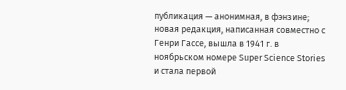публикация — анонимная, в фэнзине; новая редакция, написанная совместно с Генри Гассе, вышла в 1941 г. в ноябрьском номере Super Science Stories и стала первой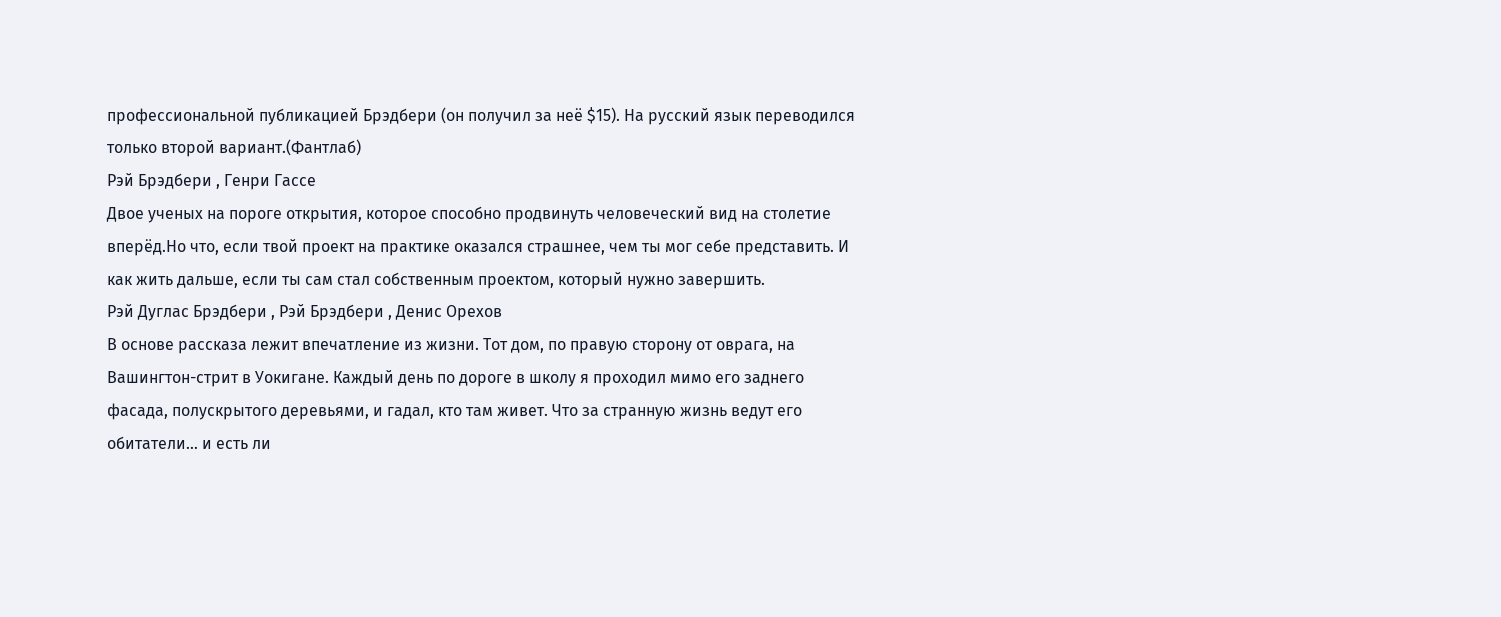профессиональной публикацией Брэдбери (он получил за неё $15). На русский язык переводился только второй вариант.(Фантлаб)
Рэй Брэдбери , Генри Гассе
Двое ученых на пороге открытия, которое способно продвинуть человеческий вид на столетие вперёд.Но что, если твой проект на практике оказался страшнее, чем ты мог себе представить. И как жить дальше, если ты сам стал собственным проектом, который нужно завершить.
Рэй Дуглас Брэдбери , Рэй Брэдбери , Денис Орехов
В основе рассказа лежит впечатление из жизни. Тот дом, по правую сторону от оврага, на Вашингтон-стрит в Уокигане. Каждый день по дороге в школу я проходил мимо его заднего фасада, полускрытого деревьями, и гадал, кто там живет. Что за странную жизнь ведут его обитатели… и есть ли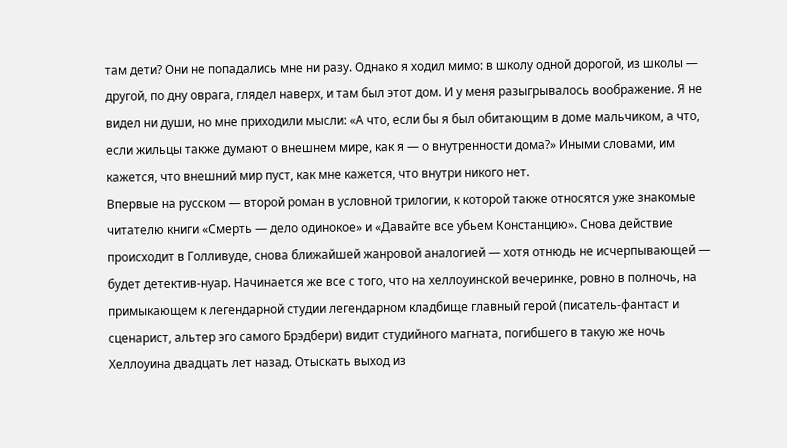там дети? Они не попадались мне ни разу. Однако я ходил мимо: в школу одной дорогой, из школы — другой, по дну оврага, глядел наверх, и там был этот дом. И у меня разыгрывалось воображение. Я не видел ни души, но мне приходили мысли: «А что, если бы я был обитающим в доме мальчиком, а что, если жильцы также думают о внешнем мире, как я — о внутренности дома?» Иными словами, им кажется, что внешний мир пуст, как мне кажется, что внутри никого нет.
Впервые на русском — второй роман в условной трилогии, к которой также относятся уже знакомые читателю книги «Смерть — дело одинокое» и «Давайте все убьем Констанцию». Снова действие происходит в Голливуде, снова ближайшей жанровой аналогией — хотя отнюдь не исчерпывающей — будет детектив-нуар. Начинается же все с того, что на хеллоуинской вечеринке, ровно в полночь, на примыкающем к легендарной студии легендарном кладбище главный герой (писатель-фантаст и сценарист, альтер эго самого Брэдбери) видит студийного магната, погибшего в такую же ночь Хеллоуина двадцать лет назад. Отыскать выход из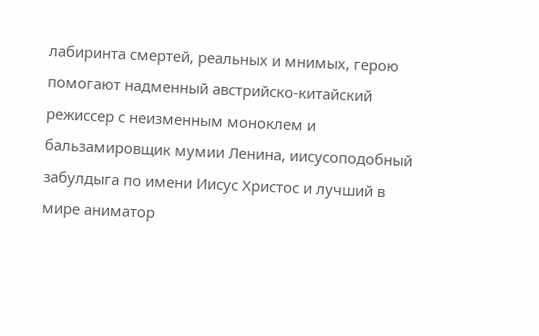лабиринта смертей, реальных и мнимых, герою помогают надменный австрийско-китайский режиссер с неизменным моноклем и бальзамировщик мумии Ленина, иисусоподобный забулдыга по имени Иисус Христос и лучший в мире аниматор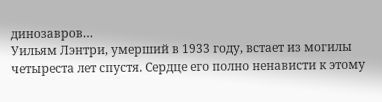динозавров…
Уильям Лэнтри, умерший в 1933 году, встает из могилы четыреста лет спустя. Сердце его полно ненависти к этому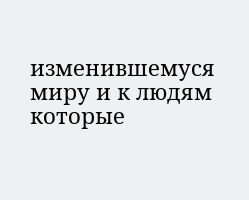изменившемуся миру и к людям которые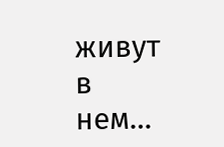живут в нем…